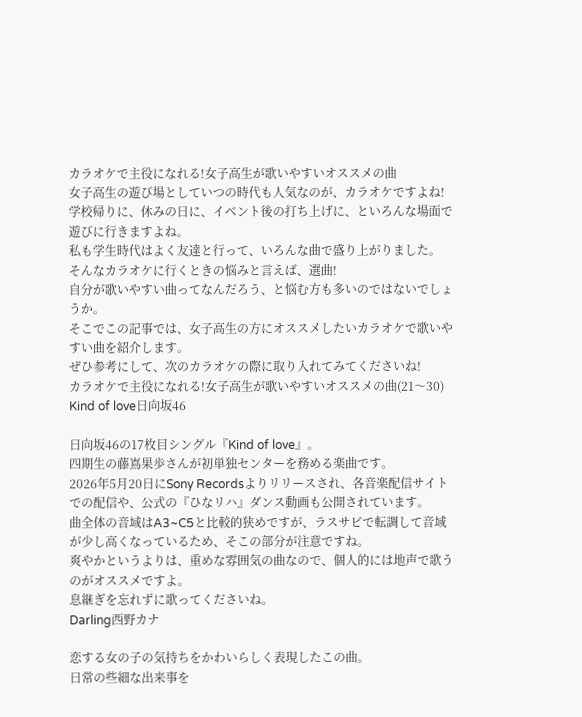カラオケで主役になれる!女子高生が歌いやすいオススメの曲
女子高生の遊び場としていつの時代も人気なのが、カラオケですよね!
学校帰りに、休みの日に、イベント後の打ち上げに、といろんな場面で遊びに行きますよね。
私も学生時代はよく友達と行って、いろんな曲で盛り上がりました。
そんなカラオケに行くときの悩みと言えば、選曲!
自分が歌いやすい曲ってなんだろう、と悩む方も多いのではないでしょうか。
そこでこの記事では、女子高生の方にオススメしたいカラオケで歌いやすい曲を紹介します。
ぜひ参考にして、次のカラオケの際に取り入れてみてくださいね!
カラオケで主役になれる!女子高生が歌いやすいオススメの曲(21〜30)
Kind of love日向坂46

日向坂46の17枚目シングル『Kind of love』。
四期生の藤嶌果歩さんが初単独センターを務める楽曲です。
2026年5月20日にSony Recordsよりリリースされ、各音楽配信サイトでの配信や、公式の『ひなリハ』ダンス動画も公開されています。
曲全体の音域はA3~C5と比較的狭めですが、ラスサビで転調して音域が少し高くなっているため、そこの部分が注意ですね。
爽やかというよりは、重めな雰囲気の曲なので、個人的には地声で歌うのがオススメですよ。
息継ぎを忘れずに歌ってくださいね。
Darling西野カナ

恋する女の子の気持ちをかわいらしく表現したこの曲。
日常の些細な出来事を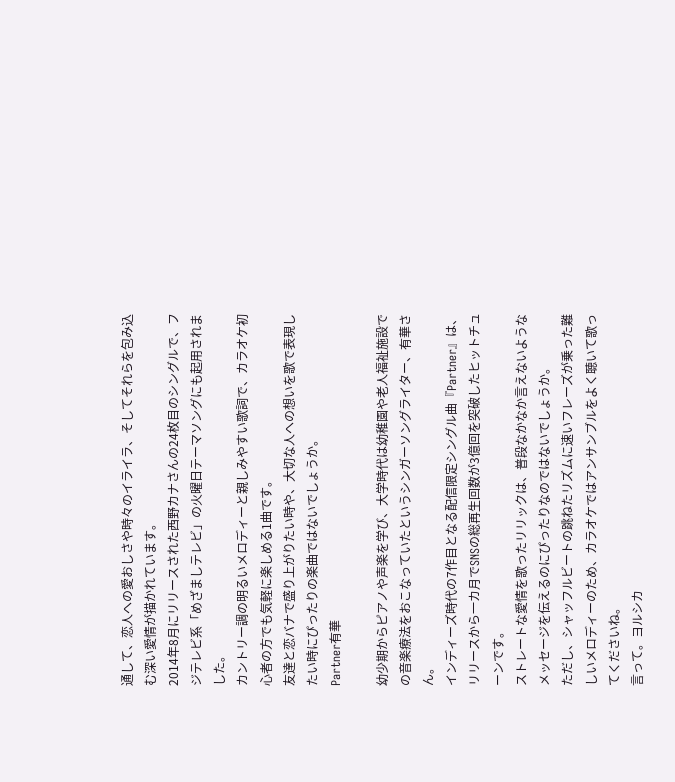通して、恋人への愛おしさや時々のイライラ、そしてそれらを包み込む深い愛情が描かれています。
2014年8月にリリースされた西野カナさんの24枚目のシングルで、フジテレビ系「めざましテレビ」の火曜日テーマソングにも起用されました。
カントリー調の明るいメロディーと親しみやすい歌詞で、カラオケ初心者の方でも気軽に楽しめる1曲です。
友達と恋バナで盛り上がりたい時や、大切な人への想いを歌で表現したい時にぴったりの楽曲ではないでしょうか。
Partner有華

幼少期からピアノや声楽を学び、大学時代は幼稚園や老人福祉施設での音楽療法をおこなっていたというシンガーソングライター、有華さん。
インディーズ時代の7作目となる配信限定シングル曲『Partner』は、リリースから一カ月でSNSの総再生回数が3億回を突破したヒットチューンです。
ストレートな愛情を歌ったリリックは、普段なかなか言えないようなメッセージを伝えるのにぴったりなのではないでしょうか。
ただし、シャッフルビートの跳ねたリズムに速いフレーズが乗った難しいメロディーのため、カラオケではアンサンブルをよく聴いて歌ってくださいね。
言って。ヨルシカ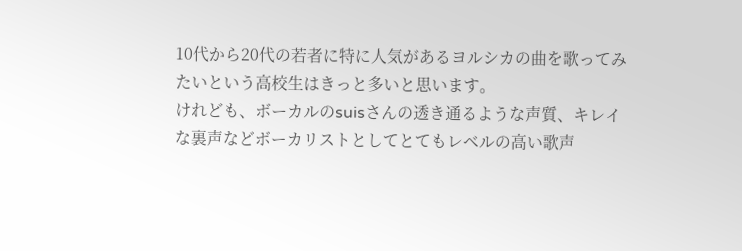10代から20代の若者に特に人気があるヨルシカの曲を歌ってみたいという高校生はきっと多いと思います。
けれども、ボーカルのsuisさんの透き通るような声質、キレイな裏声などボーカリストとしてとてもレベルの高い歌声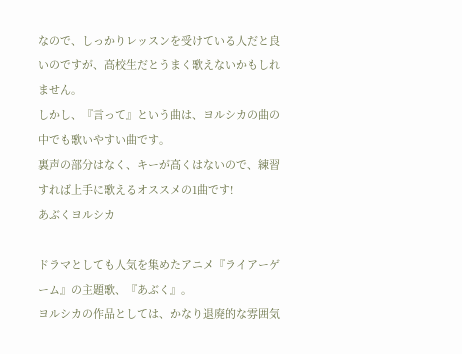なので、しっかりレッスンを受けている人だと良いのですが、高校生だとうまく歌えないかもしれません。
しかし、『言って』という曲は、ヨルシカの曲の中でも歌いやすい曲です。
裏声の部分はなく、キーが高くはないので、練習すれば上手に歌えるオススメの1曲です!
あぶくヨルシカ

ドラマとしても人気を集めたアニメ『ライアーゲーム』の主題歌、『あぶく』。
ヨルシカの作品としては、かなり退廃的な雰囲気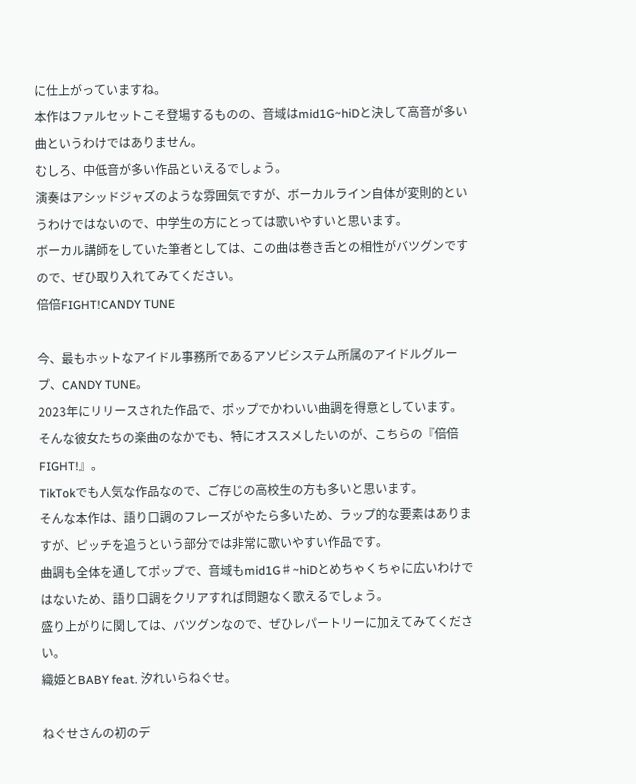に仕上がっていますね。
本作はファルセットこそ登場するものの、音域はmid1G~hiDと決して高音が多い曲というわけではありません。
むしろ、中低音が多い作品といえるでしょう。
演奏はアシッドジャズのような雰囲気ですが、ボーカルライン自体が変則的というわけではないので、中学生の方にとっては歌いやすいと思います。
ボーカル講師をしていた筆者としては、この曲は巻き舌との相性がバツグンですので、ぜひ取り入れてみてください。
倍倍FIGHT!CANDY TUNE

今、最もホットなアイドル事務所であるアソビシステム所属のアイドルグループ、CANDY TUNE。
2023年にリリースされた作品で、ポップでかわいい曲調を得意としています。
そんな彼女たちの楽曲のなかでも、特にオススメしたいのが、こちらの『倍倍FIGHT!』。
TikTokでも人気な作品なので、ご存じの高校生の方も多いと思います。
そんな本作は、語り口調のフレーズがやたら多いため、ラップ的な要素はありますが、ピッチを追うという部分では非常に歌いやすい作品です。
曲調も全体を通してポップで、音域もmid1G♯~hiDとめちゃくちゃに広いわけではないため、語り口調をクリアすれば問題なく歌えるでしょう。
盛り上がりに関しては、バツグンなので、ぜひレパートリーに加えてみてください。
織姫とBABY feat. 汐れいらねぐせ。

ねぐせさんの初のデ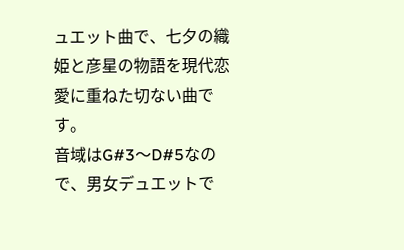ュエット曲で、七夕の織姫と彦星の物語を現代恋愛に重ねた切ない曲です。
音域はG#3〜D#5なので、男女デュエットで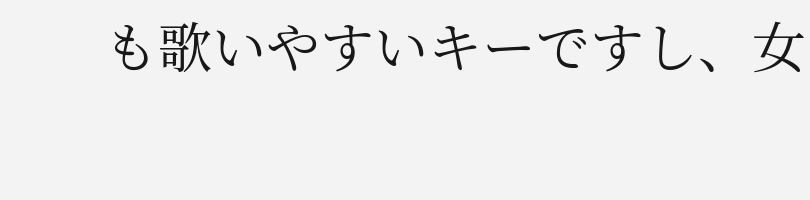も歌いやすいキーですし、女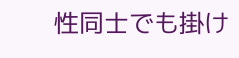性同士でも掛け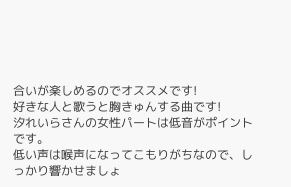合いが楽しめるのでオススメです!
好きな人と歌うと胸きゅんする曲です!
汐れいらさんの女性パートは低音がポイントです。
低い声は喉声になってこもりがちなので、しっかり響かせましょ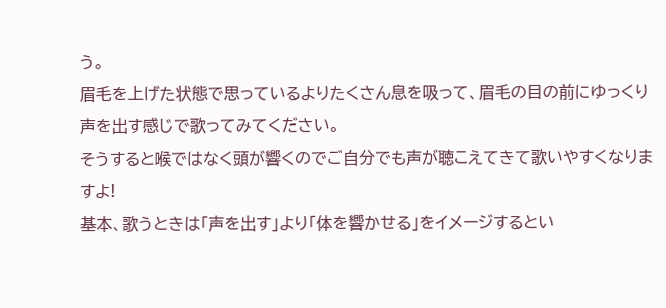う。
眉毛を上げた状態で思っているよりたくさん息を吸って、眉毛の目の前にゆっくり声を出す感じで歌ってみてください。
そうすると喉ではなく頭が響くのでご自分でも声が聴こえてきて歌いやすくなりますよ!
基本、歌うときは「声を出す」より「体を響かせる」をイメージするとい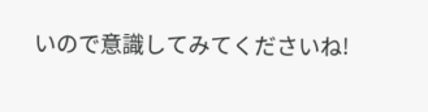いので意識してみてくださいね!